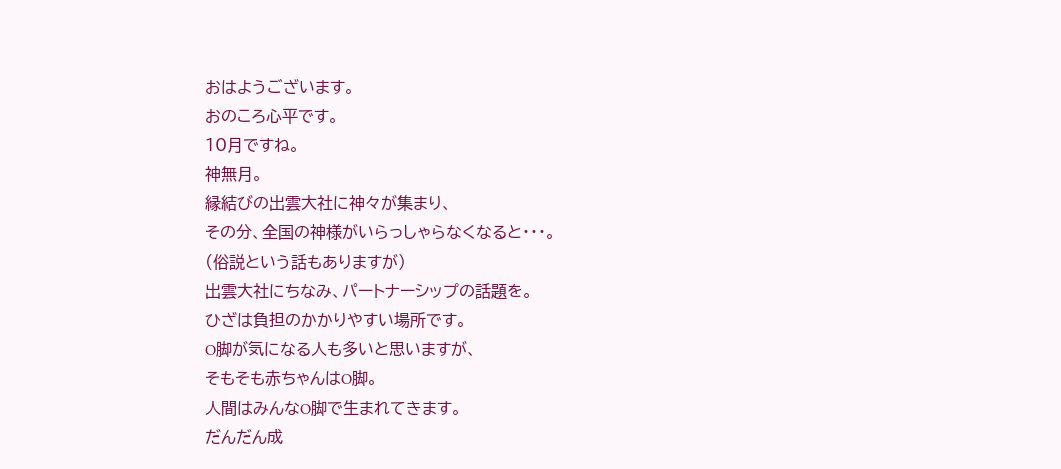おはようございます。
おのころ心平です。
10月ですね。
神無月。
縁結びの出雲大社に神々が集まり、
その分、全国の神様がいらっしゃらなくなると・・・。
(俗説という話もありますが)
出雲大社にちなみ、パートナーシップの話題を。
ひざは負担のかかりやすい場所です。
O脚が気になる人も多いと思いますが、
そもそも赤ちゃんはO脚。
人間はみんなO脚で生まれてきます。
だんだん成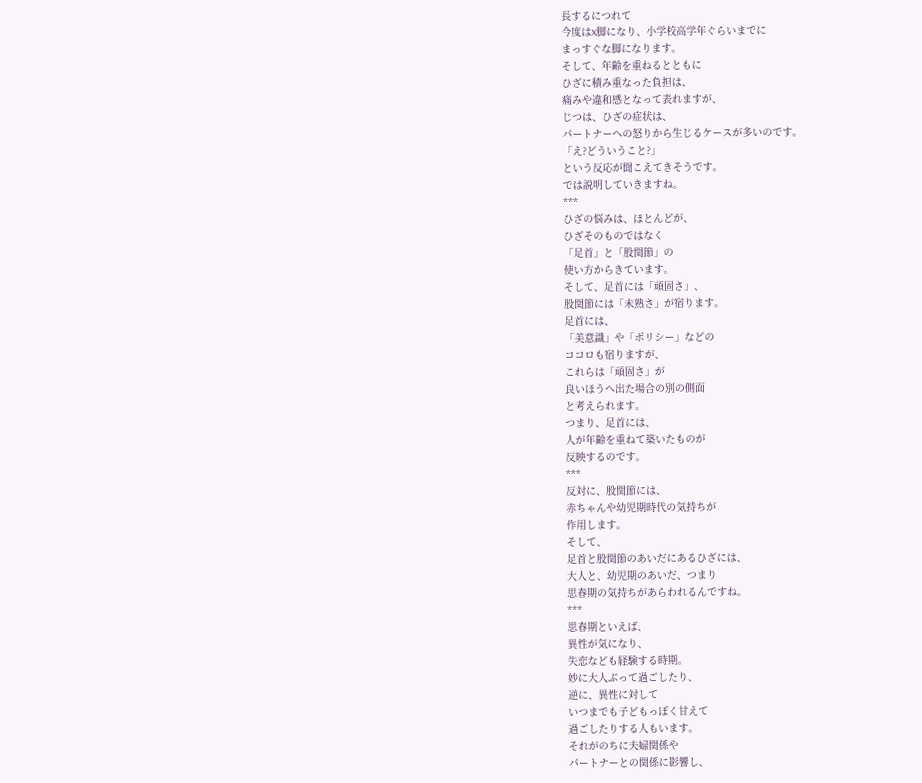長するにつれて
今度はX脚になり、小学校高学年ぐらいまでに
まっすぐな脚になります。
そして、年齢を重ねるとともに
ひざに積み重なった負担は、
痛みや違和感となって表れますが、
じつは、ひざの症状は、
パートナーへの怒りから生じるケースが多いのです。
「え?どういうこと?」
という反応が聞こえてきそうです。
では説明していきますね。
***
ひざの悩みは、ほとんどが、
ひざそのものではなく
「足首」と「股関節」の
使い方からきています。
そして、足首には「頑固さ」、
股関節には「未熟さ」が宿ります。
足首には、
「美意識」や「ポリシー」などの
ココロも宿りますが、
これらは「頑固さ」が
良いほうへ出た場合の別の側面
と考えられます。
つまり、足首には、
人が年齢を重ねて築いたものが
反映するのです。
***
反対に、股関節には、
赤ちゃんや幼児期時代の気持ちが
作用します。
そして、
足首と股関節のあいだにあるひざには、
大人と、幼児期のあいだ、つまり
思春期の気持ちがあらわれるんですね。
***
思春期といえば、
異性が気になり、
失恋なども経験する時期。
妙に大人ぶって過ごしたり、
逆に、異性に対して
いつまでも子どもっぽく甘えて
過ごしたりする人もいます。
それがのちに夫婦関係や
パートナーとの関係に影響し、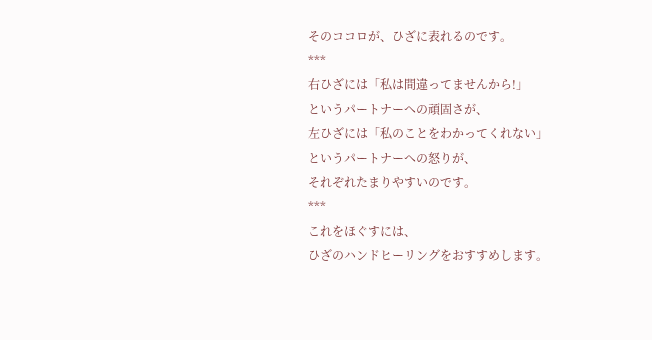そのココロが、ひざに表れるのです。
***
右ひざには「私は間違ってませんから!」
というパートナーへの頑固さが、
左ひざには「私のことをわかってくれない」
というパートナーへの怒りが、
それぞれたまりやすいのです。
***
これをほぐすには、
ひざのハンドヒーリングをおすすめします。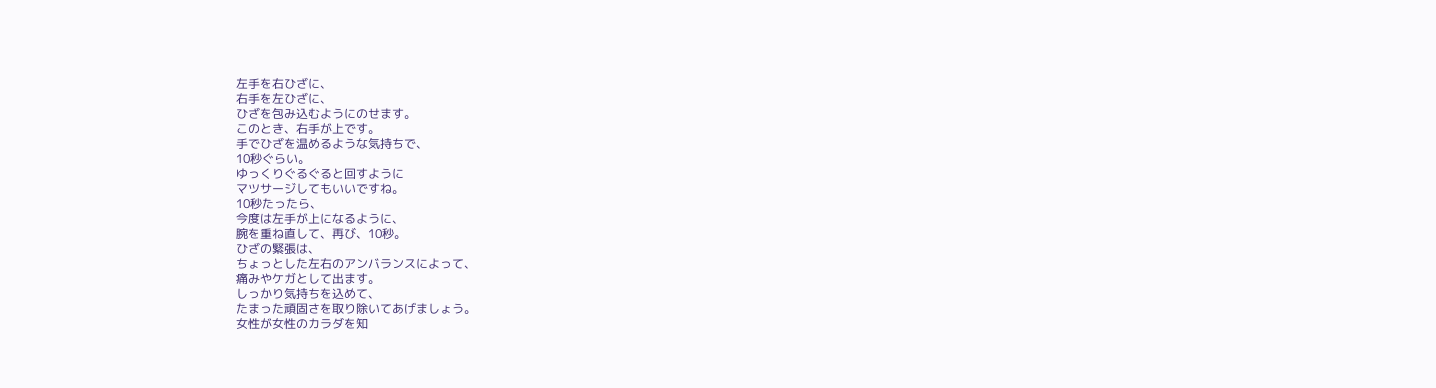左手を右ひざに、
右手を左ひざに、
ひざを包み込むようにのせます。
このとき、右手が上です。
手でひざを温めるような気持ちで、
10秒ぐらい。
ゆっくりぐるぐると回すように
マツサージしてもいいですね。
10秒たったら、
今度は左手が上になるように、
腕を重ね直して、再び、10秒。
ひざの緊張は、
ちょっとした左右のアンバランスによって、
痛みやケガとして出ます。
しっかり気持ちを込めて、
たまった頑固さを取り除いてあげましょう。
女性が女性のカラダを知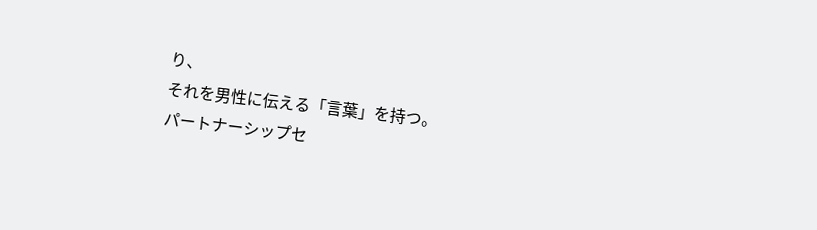り、
それを男性に伝える「言葉」を持つ。
パートナーシップセ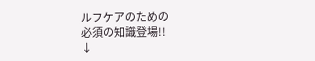ルフケアのための
必須の知識登場!!
↓